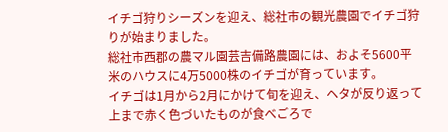イチゴ狩りシーズンを迎え、総社市の観光農園でイチゴ狩りが始まりました。
総社市西郡の農マル園芸吉備路農園には、およそ5600平米のハウスに4万5000株のイチゴが育っています。
イチゴは1月から2月にかけて旬を迎え、ヘタが反り返って上まで赤く色づいたものが食べごろで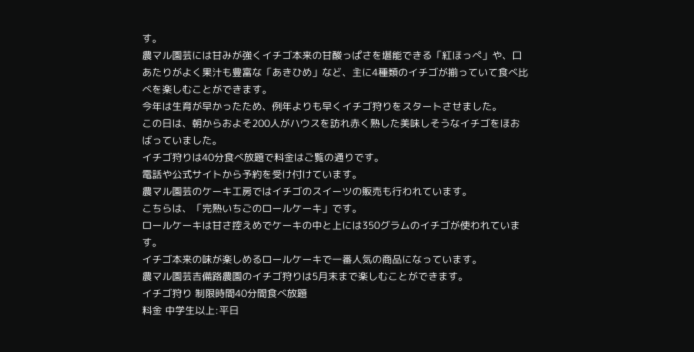す。
農マル園芸には甘みが強くイチゴ本来の甘酸っぱさを堪能できる「紅ほっぺ」や、口あたりがよく果汁も豊富な「あきひめ」など、主に4種類のイチゴが揃っていて食べ比べを楽しむことができます。
今年は生育が早かったため、例年よりも早くイチゴ狩りをスタートさせました。
この日は、朝からおよそ200人がハウスを訪れ赤く熟した美味しそうなイチゴをほおばっていました。
イチゴ狩りは40分食べ放題で料金はご覧の通りです。
電話や公式サイトから予約を受け付けています。
農マル園芸のケーキ工房ではイチゴのスイーツの販売も行われています。
こちらは、「完熟いちごのロールケーキ」です。
ロールケーキは甘さ控えめでケーキの中と上には350グラムのイチゴが使われています。
イチゴ本来の味が楽しめるロールケーキで一番人気の商品になっています。
農マル園芸吉備路農園のイチゴ狩りは5月末まで楽しむことができます。
イチゴ狩り 制限時間40分間食べ放題
料金 中学生以上:平日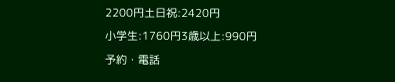2200円土日祝:2420円
小学生:1760円3歳以上:990円
予約・電話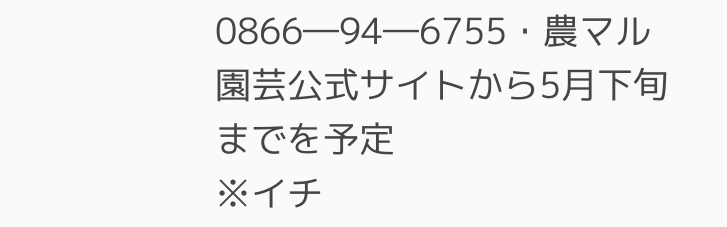0866―94―6755・農マル園芸公式サイトから5月下旬までを予定
※イチ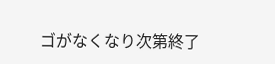ゴがなくなり次第終了